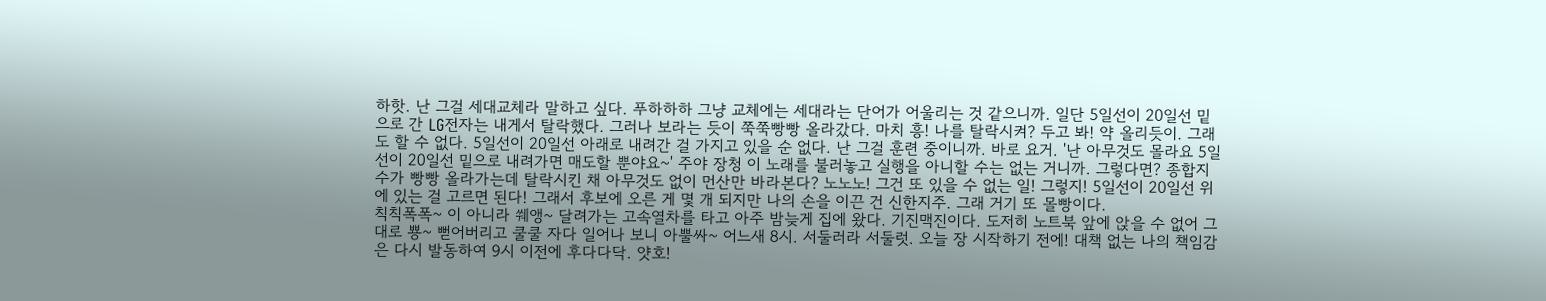하핫. 난 그걸 세대교체라 말하고 싶다. 푸하하하 그냥 교체에는 세대라는 단어가 어울리는 것 같으니까. 일단 5일선이 20일선 밑으로 간 LG전자는 내게서 탈락했다. 그러나 보라는 듯이 쭉쭉빵빵 올라갔다. 마치 흥! 나를 탈락시켜? 두고 봐! 약 올리듯이. 그래도 할 수 없다. 5일선이 20일선 아래로 내려간 걸 가지고 있을 순 없다. 난 그걸 훈련 중이니까. 바로 요거. '난 아무것도 몰라요 5일선이 20일선 밑으로 내려가면 매도할 뿐야요~' 주야 장청 이 노래를 불러놓고 실행을 아니할 수는 없는 거니까. 그렇다면? 종합지수가 빵빵 올라가는데 탈락시킨 채 아무것도 없이 먼산만 바라본다? 노노노! 그건 또 있을 수 없는 일! 그렇지! 5일선이 20일선 위에 있는 걸 고르면 된다! 그래서 후보에 오른 게 몇 개 되지만 나의 손을 이끈 건 신한지주. 그래 거기 또 몰빵이다.
칙칙폭폭~ 이 아니라 쒜앵~ 달려가는 고속열차를 타고 아주 밤늦게 집에 왔다. 기진맥진이다. 도저히 노트북 앞에 앉을 수 없어 그대로 뿅~ 뻗어버리고 쿨쿨 자다 일어나 보니 아뿔싸~ 어느새 8시. 서둘러라 서둘럿. 오늘 장 시작하기 전에! 대책 없는 나의 책임감은 다시 발동하여 9시 이전에 후다다닥. 얏호!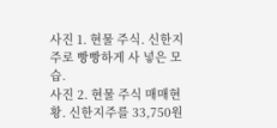사진 1. 현물 주식. 신한지주로 빵빵하게 사 넣은 모습.
사진 2. 현물 주식 매매현황. 신한지주를 33,750원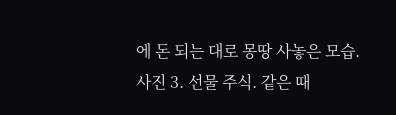에 돈 되는 대로 몽땅 사놓은 모습.
사진 3. 선물 주식. 같은 때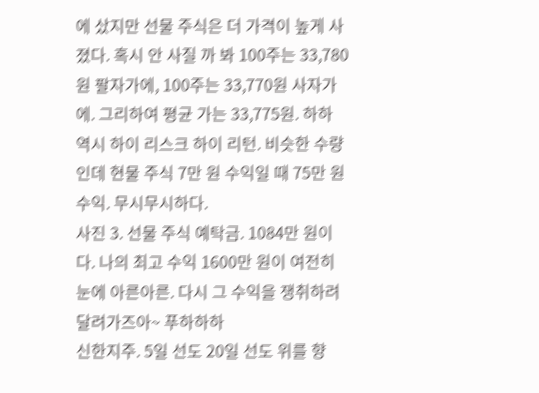에 샀지만 선물 주식은 더 가격이 높게 사졌다. 혹시 안 사질 까 봐 100주는 33,780원 팔자가에, 100주는 33,770원 사자가에. 그리하여 평균 가는 33,775원. 하하 역시 하이 리스크 하이 리턴. 비슷한 수량인데 현물 주식 7만 원 수익일 때 75만 원 수익. 무시무시하다.
사진 3. 선물 주식 예탁금. 1084만 원이다. 나의 최고 수익 1600만 원이 여전히 눈에 아른아른. 다시 그 수익을 쟁취하려 달려가즈아~ 푸하하하
신한지주. 5일 선도 20일 선도 위를 향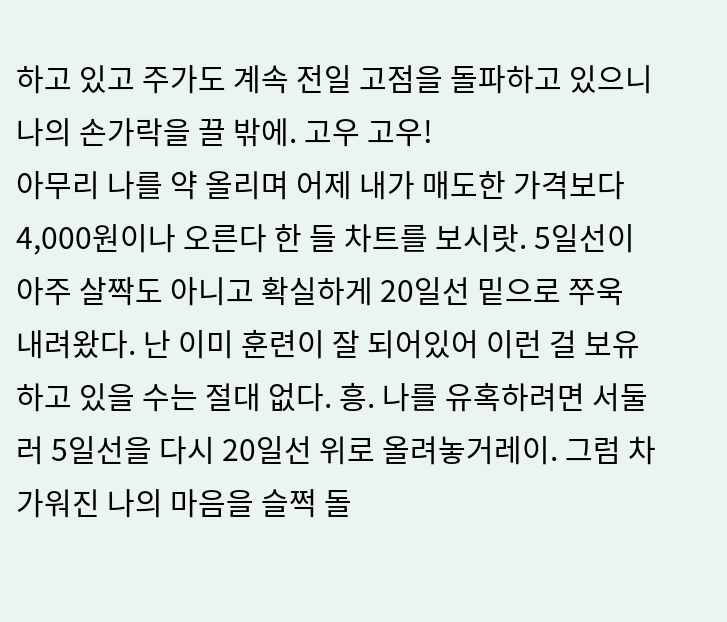하고 있고 주가도 계속 전일 고점을 돌파하고 있으니 나의 손가락을 끌 밖에. 고우 고우!
아무리 나를 약 올리며 어제 내가 매도한 가격보다 4,000원이나 오른다 한 들 차트를 보시랏. 5일선이 아주 살짝도 아니고 확실하게 20일선 밑으로 쭈욱 내려왔다. 난 이미 훈련이 잘 되어있어 이런 걸 보유하고 있을 수는 절대 없다. 흥. 나를 유혹하려면 서둘러 5일선을 다시 20일선 위로 올려놓거레이. 그럼 차가워진 나의 마음을 슬쩍 돌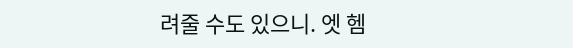려줄 수도 있으니. 엣 헴